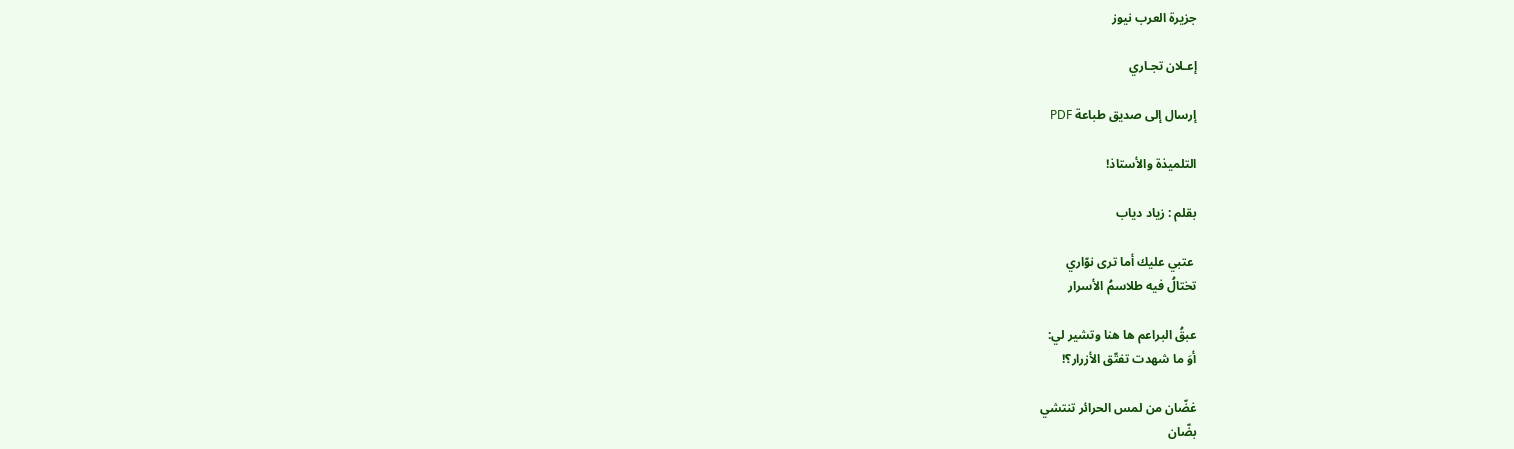جزيرة العرب نيوز

إعـلان تجـاري

إرسال إلى صديق طباعة PDF

التلميذة والأستاذ!

بقلم : زياد دياب

 عتبي عليك أما ترى نوّاري
تختالُ فيه طلاسمُ الأسرار

عبقُ البراعم ها هنا وتشير لي:
أوَ ما شهدت تفتّق الأزرار؟!

غضّان من لمس الحرائر تنتشي
بضّان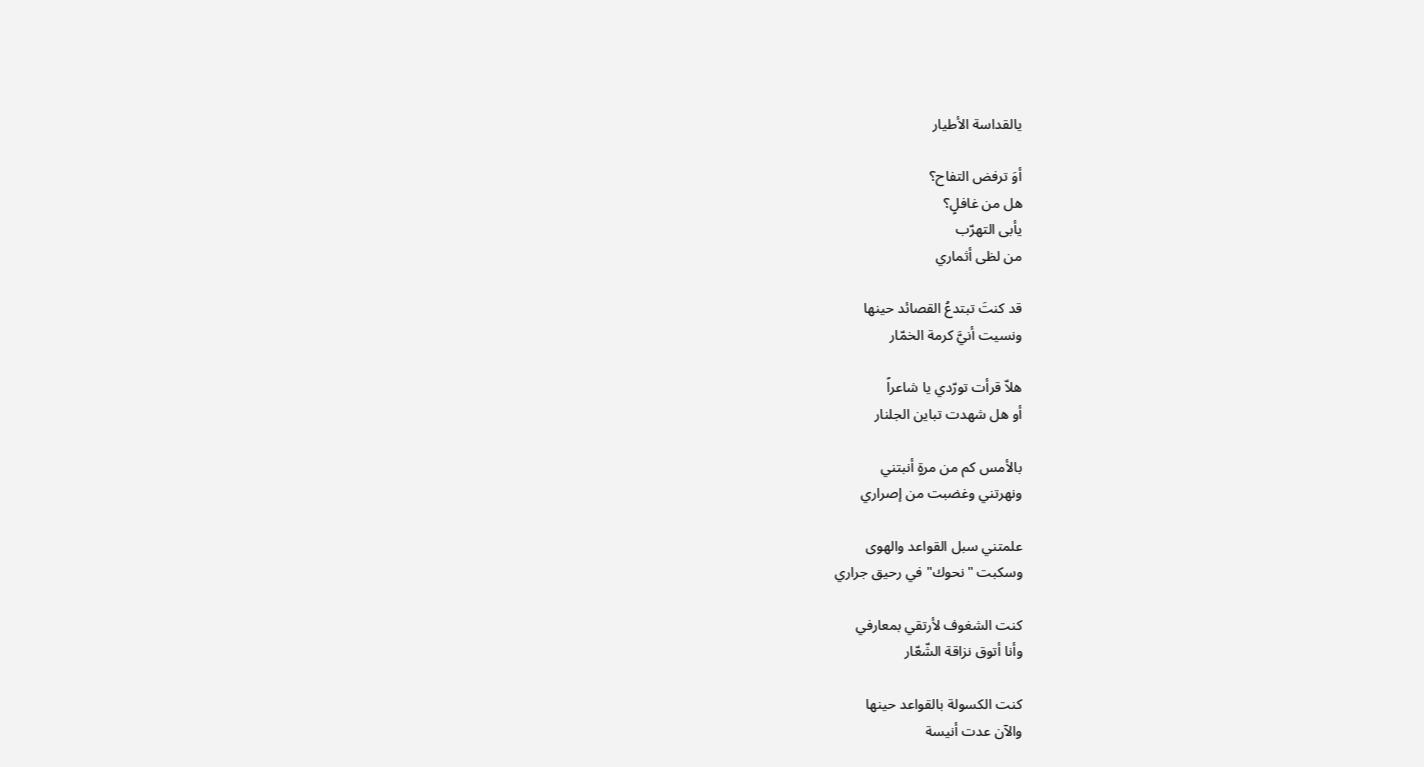يالقداسة الأطيار

أوَ ترفض التفاح؟
هل من غافلٍ؟
يأبى التهرّب
من لظى أثماري

قد كنتَ تبتدعُ القصائد حينها
ونسيت أنيَّ كرمة الخمّار

هلاّ قرأت تورّدي يا شاعراً
أو هل شهدت تباين الجلنار

بالأمس كم من مرةٍ أنبتني
ونهرتني وغضبت من إصراري

علمتني سبل القواعد والهوى
وسكبت "نحوك" في رحيق جراري

كنت الشغوف لأرتقي بمعارفي
وأنا أتوق نزاقة الشّعّار

كنت الكسولة بالقواعد حينها
والآن عدت أنيسة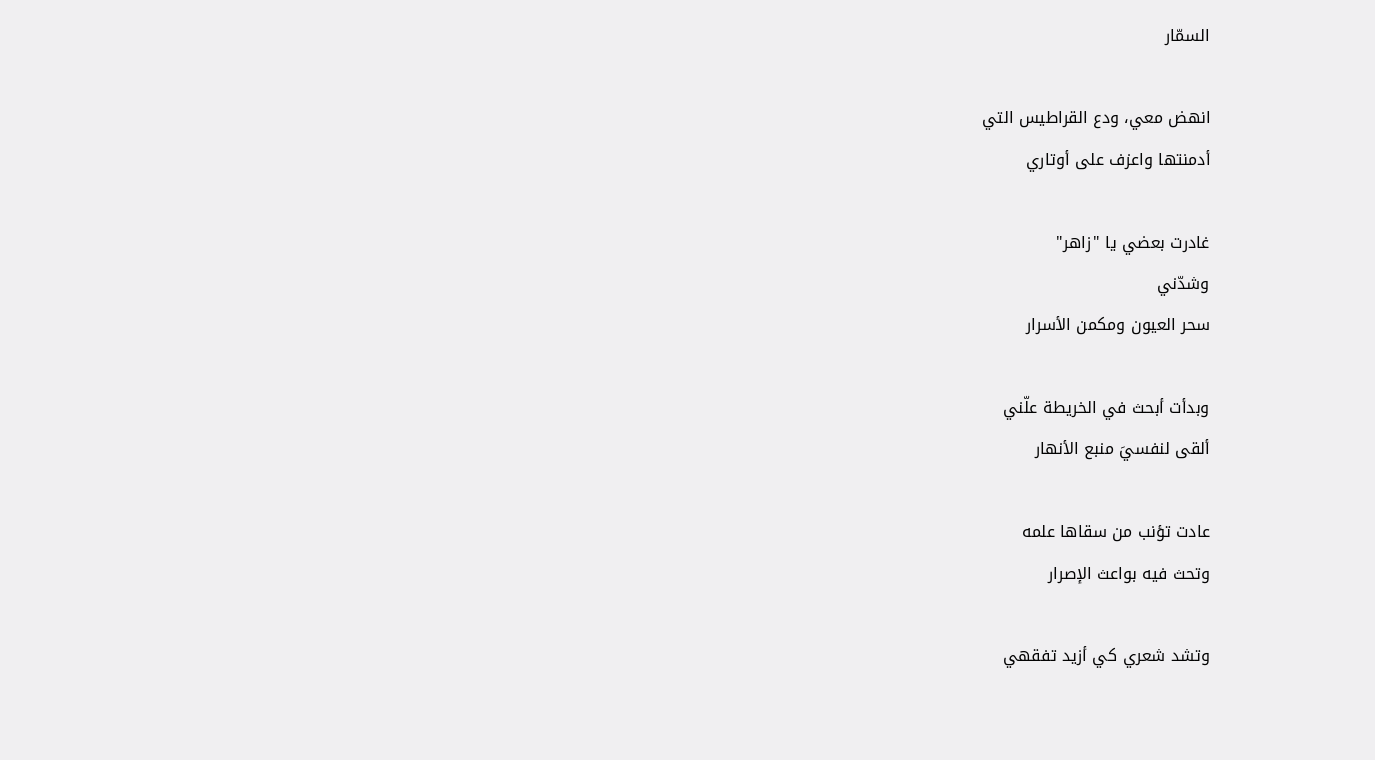السمّار

انهض معي، ودع القراطيس التي
أدمنتها واعزف على أوتاري

غادرت بعضي يا "زاهر"
وشدّني
سحر العيون ومكمن الأسرار

وبدأت أبحث في الخريطة علّني
ألقى لنفسيَ منبع الأنهار

عادت تؤنب من سقاها علمه
وتحث فيه بواعث الإصرار

وتشد شعري كي أزيد تفقهي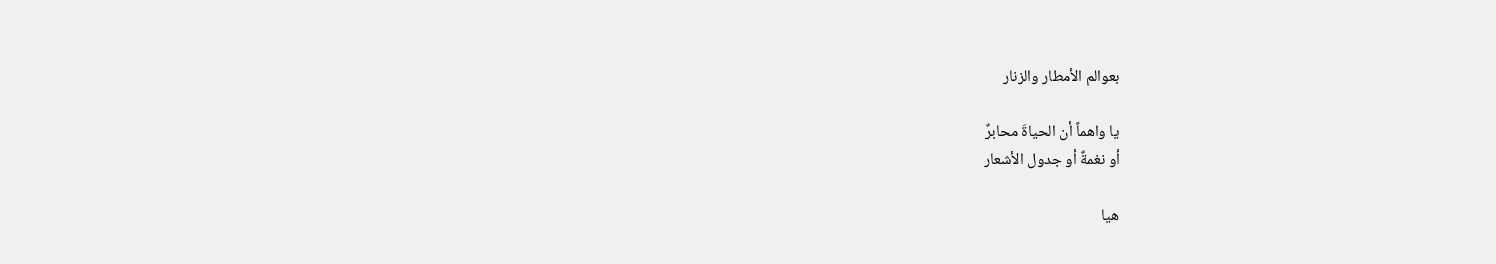بعوالم الأمطار والزنار

يا واهماً أن الحياةَ محابرٌ
أو نغمةٌ أو جدول الأشعار

هيا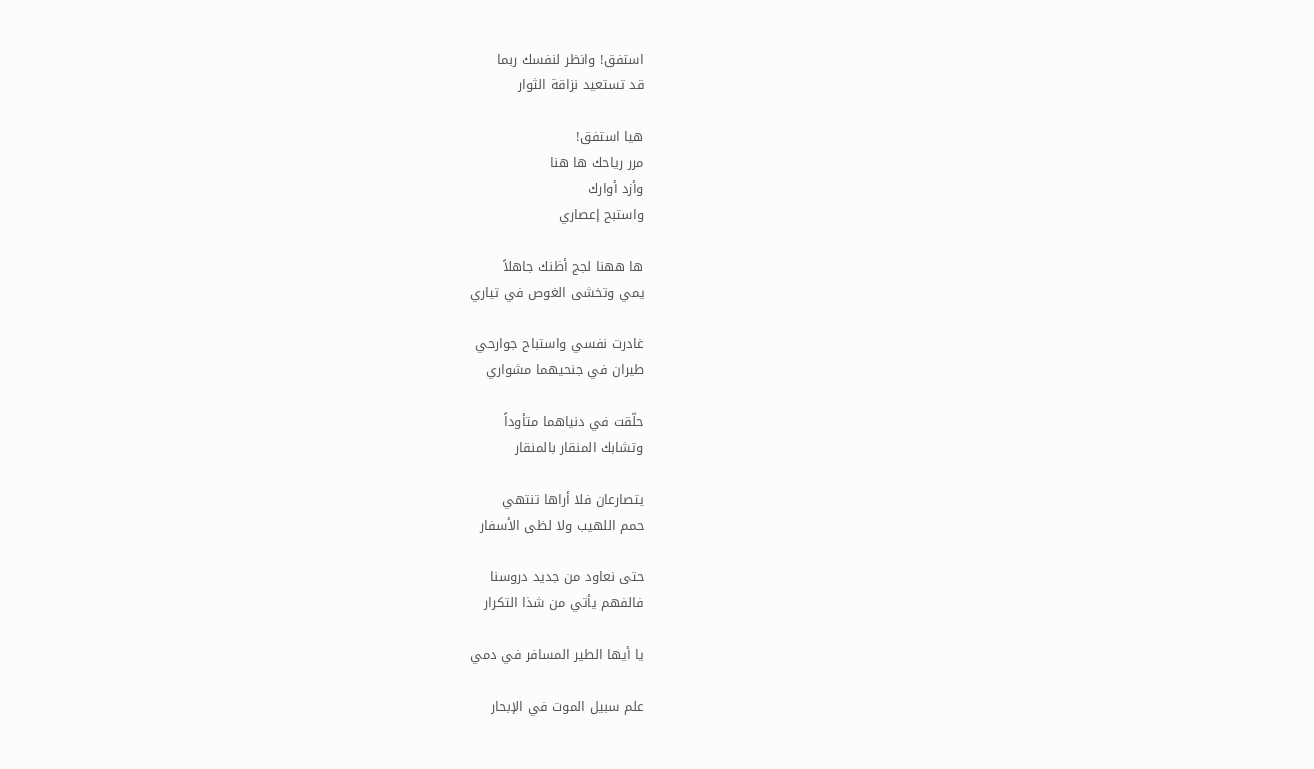استفق! وانظر لنفسك ربما
قد تستعيد نزاقة الثوار

هيا استفق!
مرر رياحك ها هنا
وأزد أوارك
واستبح إعصاري

ها ههنا لجج أظنك جاهلاً
يمي وتخشى الغوص في تياري

غادرت نفسي واستباح جوارحي
طيران في جنحيهما مشواري

حلّقت في دنياهما متأوداً
وتشابك المنقار بالمنقار

يتصارعان فلا أراها تنتهي
حمم اللهيب ولا لظى الأسفار

حتى نعاود من جديد دروسنا
فالفهم يأتي من شذا التكرار

يا أيها الطير المسافر في دمي

علم سبيل الموت في الإبحار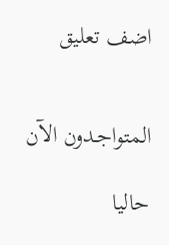اضف تعليق


المتواجـدون الآن

حاليا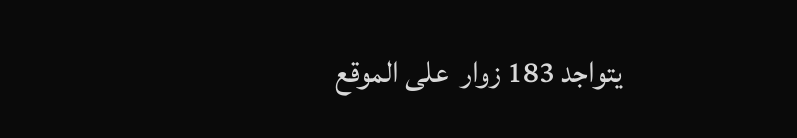يتواجد 183 زوار  على الموقع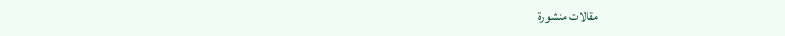مقالات منشورة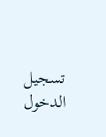تسجيل الدخول